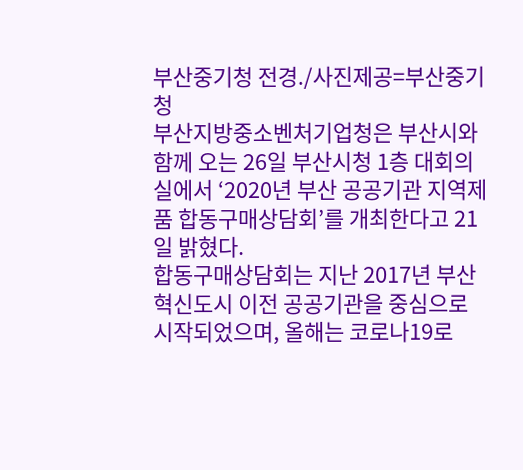부산중기청 전경./사진제공=부산중기청
부산지방중소벤처기업청은 부산시와 함께 오는 26일 부산시청 1층 대회의실에서 ‘2020년 부산 공공기관 지역제품 합동구매상담회’를 개최한다고 21일 밝혔다.
합동구매상담회는 지난 2017년 부산혁신도시 이전 공공기관을 중심으로 시작되었으며, 올해는 코로나19로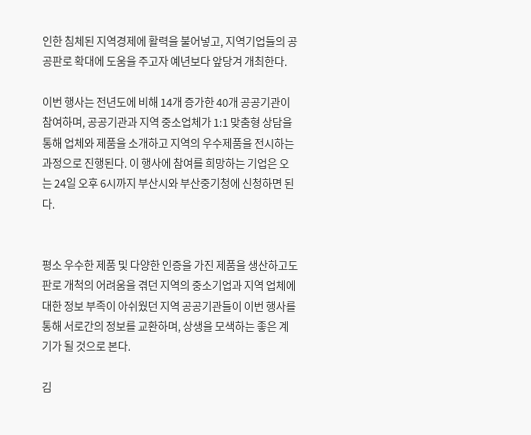인한 침체된 지역경제에 활력을 불어넣고, 지역기업들의 공공판로 확대에 도움을 주고자 예년보다 앞당겨 개최한다.

이번 행사는 전년도에 비해 14개 증가한 40개 공공기관이 참여하며, 공공기관과 지역 중소업체가 1:1 맞춤형 상담을 통해 업체와 제품을 소개하고 지역의 우수제품을 전시하는 과정으로 진행된다. 이 행사에 참여를 희망하는 기업은 오는 24일 오후 6시까지 부산시와 부산중기청에 신청하면 된다.


평소 우수한 제품 및 다양한 인증을 가진 제품을 생산하고도 판로 개척의 어려움을 겪던 지역의 중소기업과 지역 업체에 대한 정보 부족이 아쉬웠던 지역 공공기관들이 이번 행사를 통해 서로간의 정보를 교환하며, 상생을 모색하는 좋은 계기가 될 것으로 본다.

김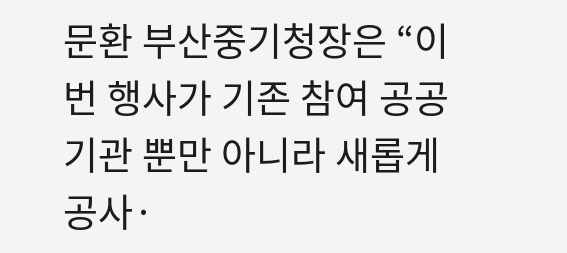문환 부산중기청장은 “이번 행사가 기존 참여 공공기관 뿐만 아니라 새롭게 공사·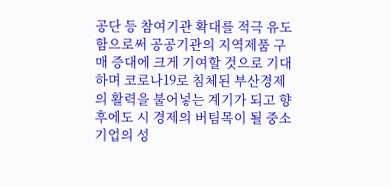공단 등 참여기관 확대를 적극 유도함으로써 공공기관의 지역제품 구매 증대에 크게 기여할 것으로 기대하며 코로나19로 침체된 부산경제의 활력을 불어넣는 계기가 되고 향후에도 시 경제의 버팀목이 될 중소기업의 성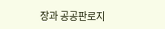장과 공공판로지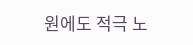원에도 적극 노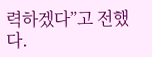력하겠다”고 전했다.